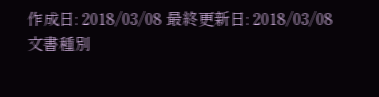作成日: 2018/03/08 最終更新日: 2018/03/08
文書種別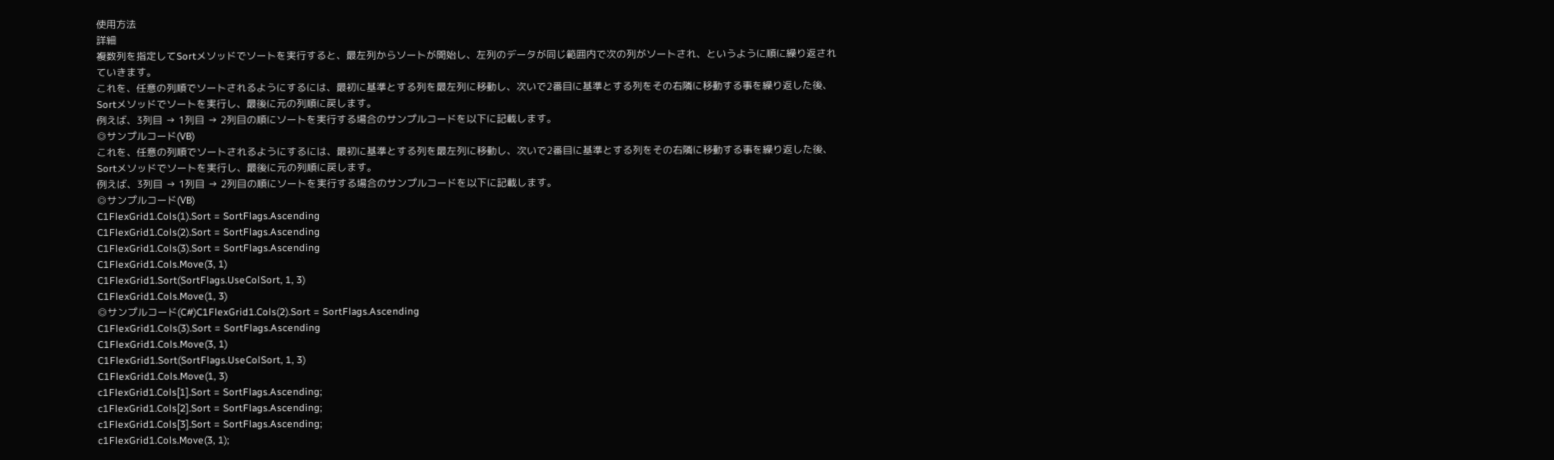使用方法
詳細
複数列を指定してSortメソッドでソートを実行すると、最左列からソートが開始し、左列のデータが同じ範囲内で次の列がソートされ、というように順に繰り返されていきます。
これを、任意の列順でソートされるようにするには、最初に基準とする列を最左列に移動し、次いで2番目に基準とする列をその右隣に移動する事を繰り返した後、Sortメソッドでソートを実行し、最後に元の列順に戻します。
例えば、3列目 → 1列目 → 2列目の順にソートを実行する場合のサンプルコードを以下に記載します。
◎サンプルコード(VB)
これを、任意の列順でソートされるようにするには、最初に基準とする列を最左列に移動し、次いで2番目に基準とする列をその右隣に移動する事を繰り返した後、Sortメソッドでソートを実行し、最後に元の列順に戻します。
例えば、3列目 → 1列目 → 2列目の順にソートを実行する場合のサンプルコードを以下に記載します。
◎サンプルコード(VB)
C1FlexGrid1.Cols(1).Sort = SortFlags.Ascending
C1FlexGrid1.Cols(2).Sort = SortFlags.Ascending
C1FlexGrid1.Cols(3).Sort = SortFlags.Ascending
C1FlexGrid1.Cols.Move(3, 1)
C1FlexGrid1.Sort(SortFlags.UseColSort, 1, 3)
C1FlexGrid1.Cols.Move(1, 3)
◎サンプルコード(C#)C1FlexGrid1.Cols(2).Sort = SortFlags.Ascending
C1FlexGrid1.Cols(3).Sort = SortFlags.Ascending
C1FlexGrid1.Cols.Move(3, 1)
C1FlexGrid1.Sort(SortFlags.UseColSort, 1, 3)
C1FlexGrid1.Cols.Move(1, 3)
c1FlexGrid1.Cols[1].Sort = SortFlags.Ascending;
c1FlexGrid1.Cols[2].Sort = SortFlags.Ascending;
c1FlexGrid1.Cols[3].Sort = SortFlags.Ascending;
c1FlexGrid1.Cols.Move(3, 1);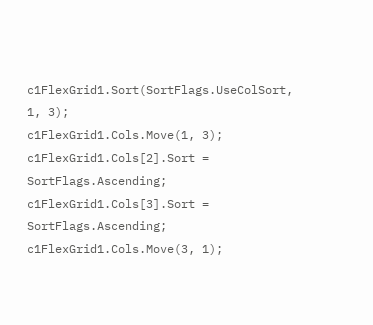c1FlexGrid1.Sort(SortFlags.UseColSort, 1, 3);
c1FlexGrid1.Cols.Move(1, 3);
c1FlexGrid1.Cols[2].Sort = SortFlags.Ascending;
c1FlexGrid1.Cols[3].Sort = SortFlags.Ascending;
c1FlexGrid1.Cols.Move(3, 1);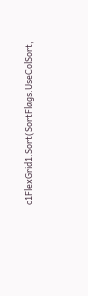c1FlexGrid1.Sort(SortFlags.UseColSort,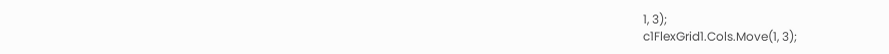1, 3);
c1FlexGrid1.Cols.Move(1, 3);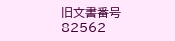旧文書番号
82562